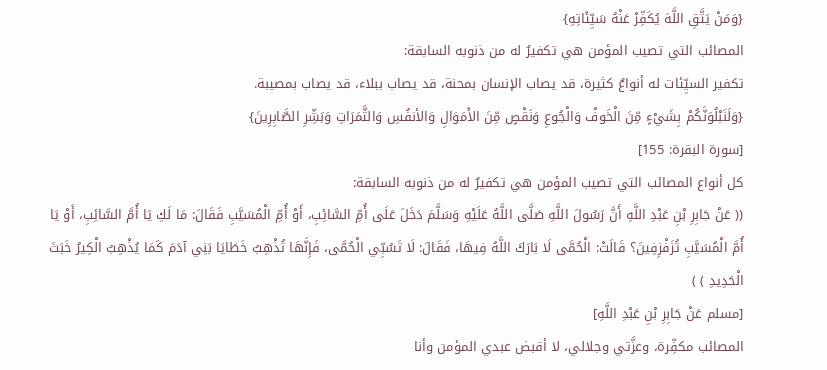{وَمَنْ يَتَّقِ اللَّهَ يُكَفِّرْ عَنْهُ سَيِّئَاتِهِ}
المصائب التي تصيب المؤمن هي تكفيرٌ له من ذنوبه السابقة:
تكفير السيِّئات له أنواعٌ كثيرة، قد يصاب الإنسان بمحنة، قد يصاب ببلاء، قد يصاب بمصيبة.
{وَلَنَبْلُوَنَّكُمْ بِشَيْءٍ مِّنَ الْخَوفْ وَالْجُوعِ وَنَقْصٍ مِّنَ الأَمَوَالِ وَالأنفُسِ وَالثَّمَرَاتِ وَبَشِّرِ الصَّابِرِينَ}
[سورة البقرة: 155]
كل أنواع المصائب التي تصيب المؤمن هي تكفيرٌ له من ذنوبه السابقة:
(( عَنْ جَابِرِ بْنِ عَبْدِ اللَّهِ أَنَّ رَسُولَ اللَّهِ صَلَّى اللَّهُ عَلَيْهِ وَسَلَّمَ دَخَلَ عَلَى أُمِّ السَّائِبِ، أَوْ أُمِّ الْمُسَيَّبِ فَقَالَ: مَا لَكِ يَا أُمَّ السَّائِبِ، أَوْ يَا أُمَّ الْمُسَيَّبِ تُزَفْزِفِينَ؟ قَالَتْ: الْحُمَّى لَا بَارَكَ اللَّهُ فِيهَا، فَقَالَ: لَا تَسُبِّي الْحُمَّى، فَإِنَّهَا تُذْهِبُ خَطَايَا بَنِي آدَمَ كَمَا يُذْهِبُ الْكِيرُ خَبَثَ الْحَدِيدِ ) )
[مسلم عَنْ جَابِرِ بْنِ عَبْدِ اللَّهِ]
المصائب مكفِّرة، وعزَّتي وجلالي، لا أقبض عبدي المؤمن وأنا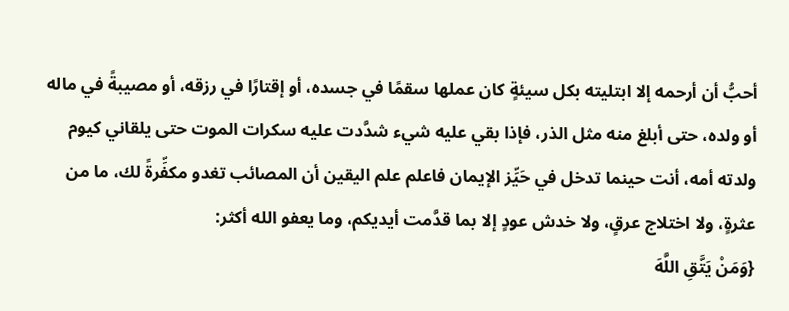أحبُّ أن أرحمه إلا ابتليته بكل سيئةٍ كان عملها سقمًا في جسده، أو إقتارًا في رزقه، أو مصيبةً في ماله أو ولده، حتى أبلغ منه مثل الذر، فإذا بقي عليه شيء شدَّدت عليه سكرات الموت حتى يلقاني كيوم ولدته أمه، أنت حينما تدخل في حَيِّز الإيمان فاعلم علم اليقين أن المصائب تغدو مكفِّرةً لك، ما من عثرةٍ، ولا اختلاج عرقٍ، ولا خدش عودٍ إلا بما قدَّمت أيديكم، وما يعفو الله أكثر:
{وَمَنْ يَتَّقِ اللَّهَ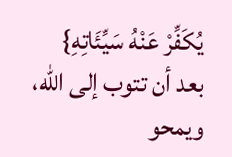يُكَفِّرْ عَنْهُ سَيِّئَاتِهِ}
بعد أن تتوب إلى الله، ويمحو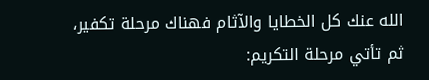الله عنك كل الخطايا والآثام فهناك مرحلة تكفير، ثم تأتي مرحلة التكريم: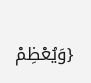{وَيُعْظِمْ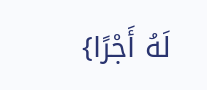لَهُ أَجْرًا}